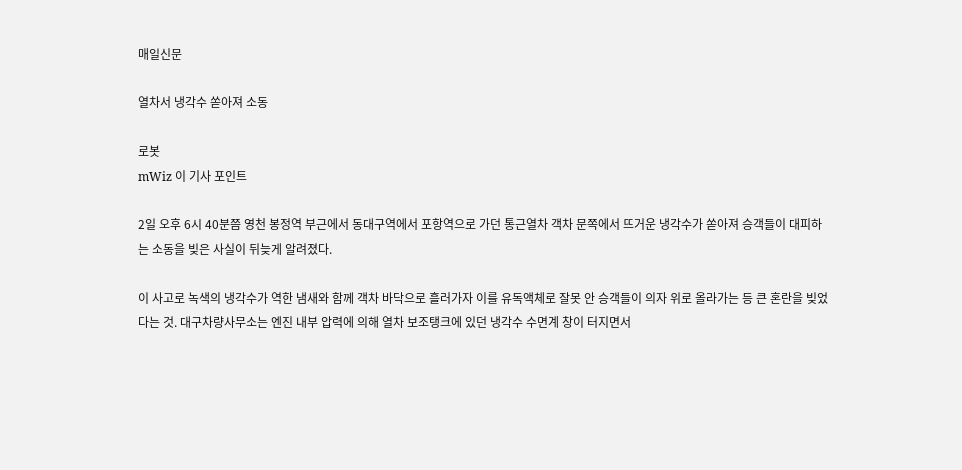매일신문

열차서 냉각수 쏟아져 소동

로봇
mWiz 이 기사 포인트

2일 오후 6시 40분쯤 영천 봉정역 부근에서 동대구역에서 포항역으로 가던 통근열차 객차 문쪽에서 뜨거운 냉각수가 쏟아져 승객들이 대피하는 소동을 빚은 사실이 뒤늦게 알려졌다.

이 사고로 녹색의 냉각수가 역한 냄새와 함께 객차 바닥으로 흘러가자 이를 유독액체로 잘못 안 승객들이 의자 위로 올라가는 등 큰 혼란을 빚었다는 것. 대구차량사무소는 엔진 내부 압력에 의해 열차 보조탱크에 있던 냉각수 수면계 창이 터지면서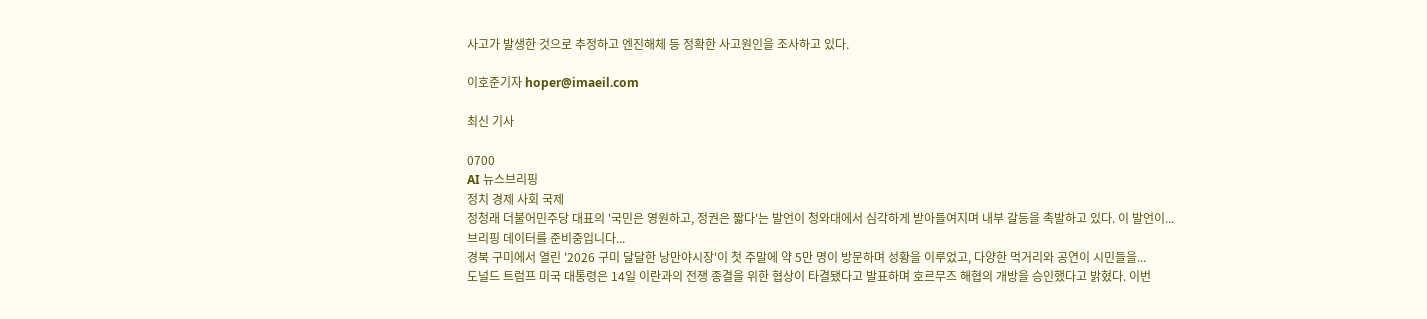사고가 발생한 것으로 추정하고 엔진해체 등 정확한 사고원인을 조사하고 있다.

이호준기자 hoper@imaeil.com

최신 기사

0700
AI 뉴스브리핑
정치 경제 사회 국제
정청래 더불어민주당 대표의 '국민은 영원하고, 정권은 짧다'는 발언이 청와대에서 심각하게 받아들여지며 내부 갈등을 촉발하고 있다. 이 발언이...
브리핑 데이터를 준비중입니다...
경북 구미에서 열린 '2026 구미 달달한 낭만야시장'이 첫 주말에 약 5만 명이 방문하며 성황을 이루었고, 다양한 먹거리와 공연이 시민들을...
도널드 트럼프 미국 대통령은 14일 이란과의 전쟁 종결을 위한 협상이 타결됐다고 발표하며 호르무즈 해협의 개방을 승인했다고 밝혔다. 이번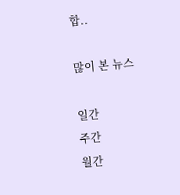합..

많이 본 뉴스

일간
주간
월간